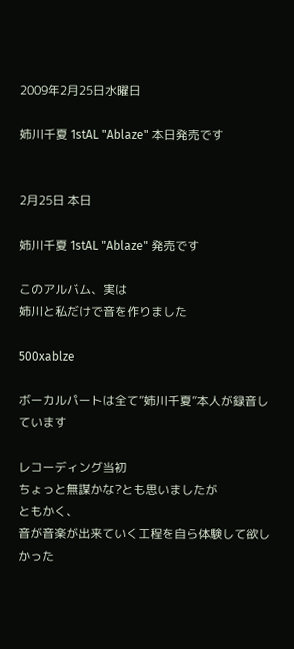2009年2月25日水曜日

姉川千夏 1stAL "Ablaze" 本日発売です


2月25日 本日

姉川千夏 1stAL "Ablaze" 発売です

このアルバム、実は
姉川と私だけで音を作りました

500xablze

ボーカルパートは全て”姉川千夏”本人が録音しています

レコーディング当初
ちょっと無謀かな?とも思いましたが
ともかく、
音が音楽が出来ていく工程を自ら体験して欲しかった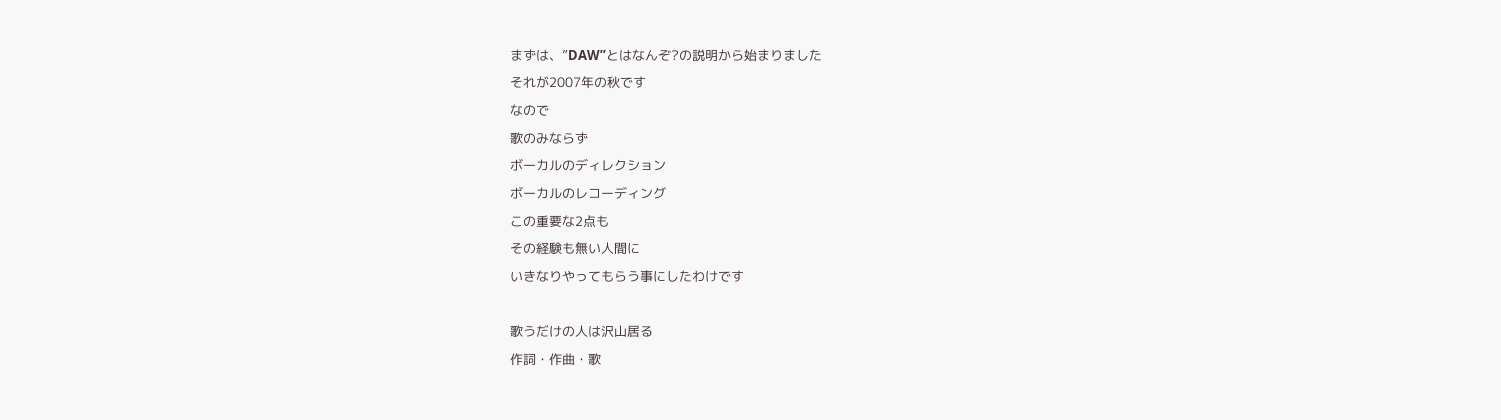まずは、”DAW”とはなんぞ?の説明から始まりました
それが2007年の秋です
なので
歌のみならず
ボーカルのディレクション
ボーカルのレコーディング
この重要な2点も
その経験も無い人間に
いきなりやってもらう事にしたわけです

歌うだけの人は沢山居る
作詞・作曲・歌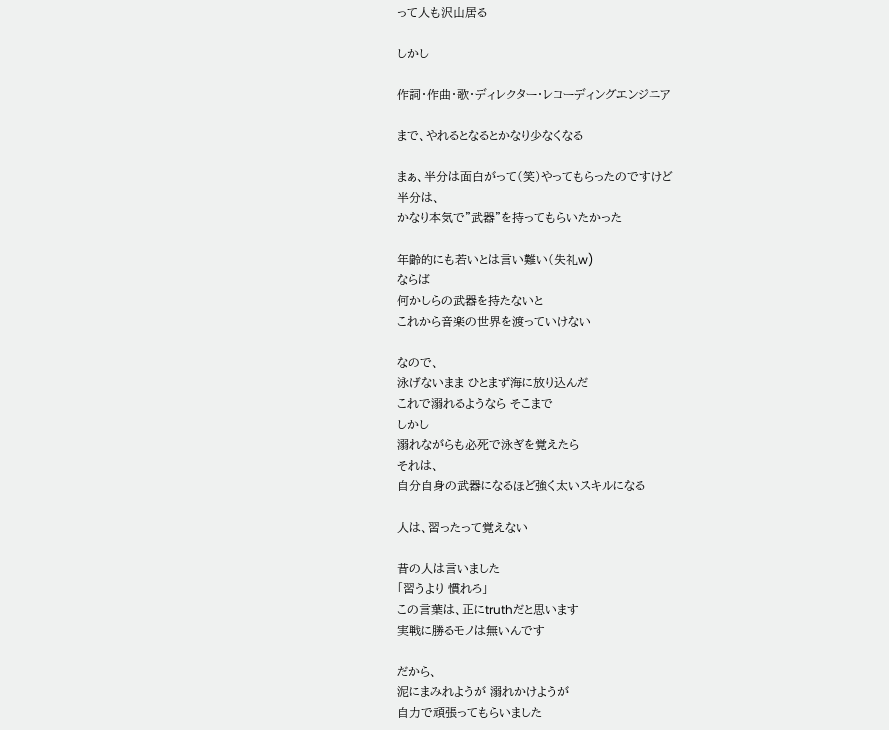って人も沢山居る

しかし

作詞・作曲・歌・ディレクター・レコーディングエンジニア

まで、やれるとなるとかなり少なくなる

まぁ、半分は面白がって(笑)やってもらったのですけど
半分は、
かなり本気で”武器”を持ってもらいたかった

年齢的にも若いとは言い難い(失礼w)
ならば
何かしらの武器を持たないと
これから音楽の世界を渡っていけない

なので、
泳げないまま ひとまず海に放り込んだ
これで溺れるようなら そこまで
しかし
溺れながらも必死で泳ぎを覚えたら
それは、
自分自身の武器になるほど強く太いスキルになる

人は、習ったって覚えない

昔の人は言いました
「習うより 慣れろ」
この言葉は、正にtruthだと思います
実戦に勝るモノは無いんです

だから、
泥にまみれようが 溺れかけようが
自力で頑張ってもらいました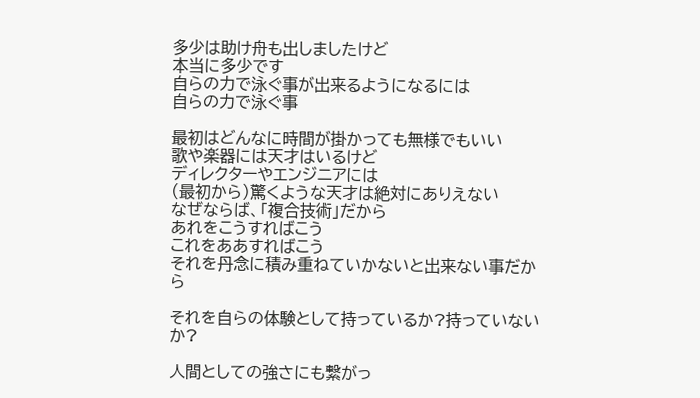多少は助け舟も出しましたけど
本当に多少です
自らの力で泳ぐ事が出来るようになるには
自らの力で泳ぐ事

最初はどんなに時間が掛かっても無様でもいい
歌や楽器には天才はいるけど
ディレクターやエンジニアには
(最初から)驚くような天才は絶対にありえない
なぜならば、「複合技術」だから
あれをこうすればこう
これをああすればこう
それを丹念に積み重ねていかないと出来ない事だから

それを自らの体験として持っているか?持っていないか?

人間としての強さにも繋がっ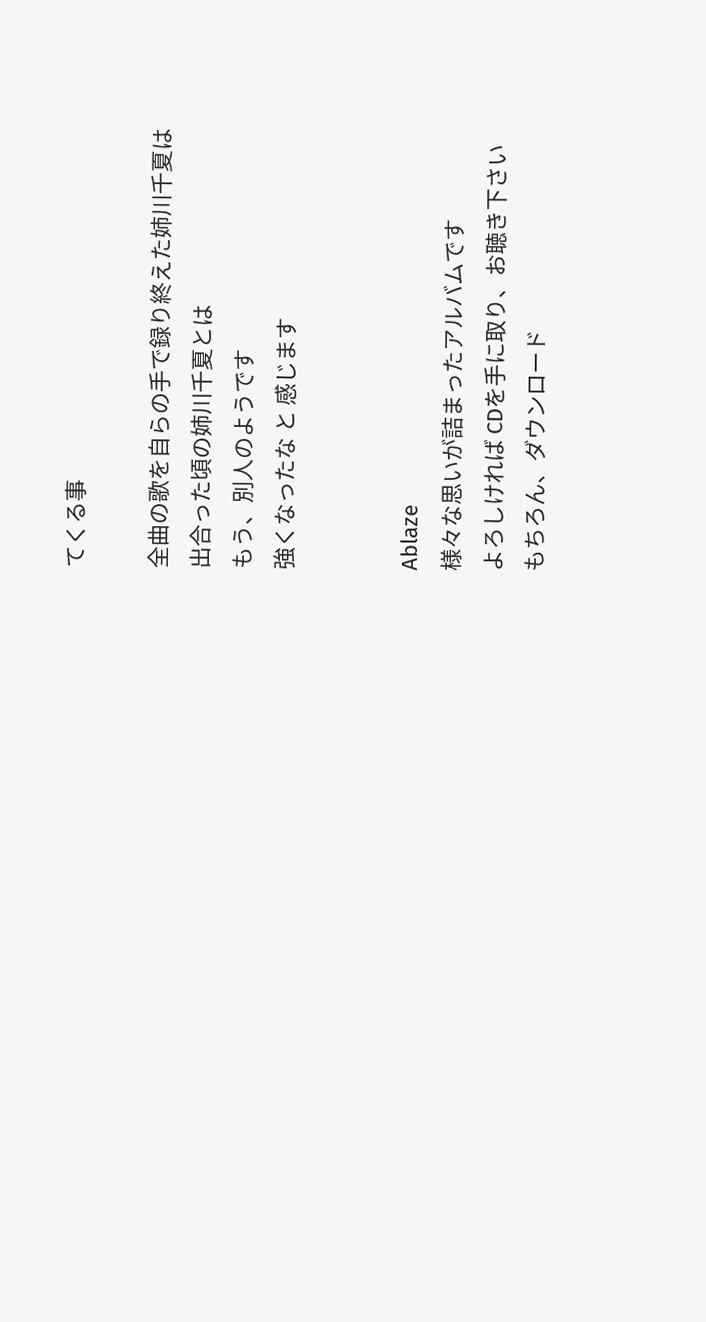てくる事

全曲の歌を自らの手で録り終えた姉川千夏は
出合った頃の姉川千夏とは
もう、別人のようです
強くなったな と 感じます


Ablaze
様々な思いが詰まったアルバムです
よろしければ CDを手に取り、お聴き下さい
もちろん、ダウンロード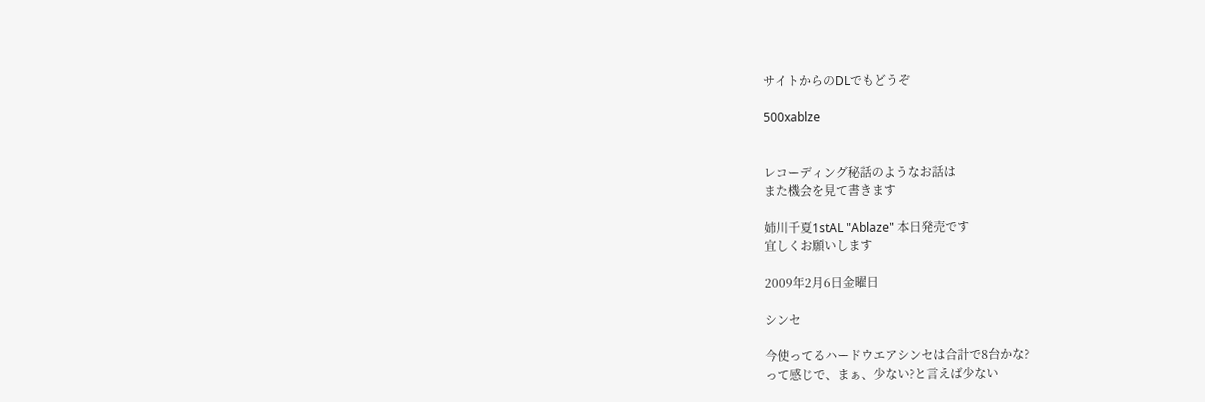サイトからのDLでもどうぞ

500xablze


レコーディング秘話のようなお話は
また機会を見て書きます

姉川千夏1stAL "Ablaze" 本日発売です
宜しくお願いします

2009年2月6日金曜日

シンセ

今使ってるハードウエアシンセは合計で8台かな?
って感じで、まぁ、少ない?と言えば少ない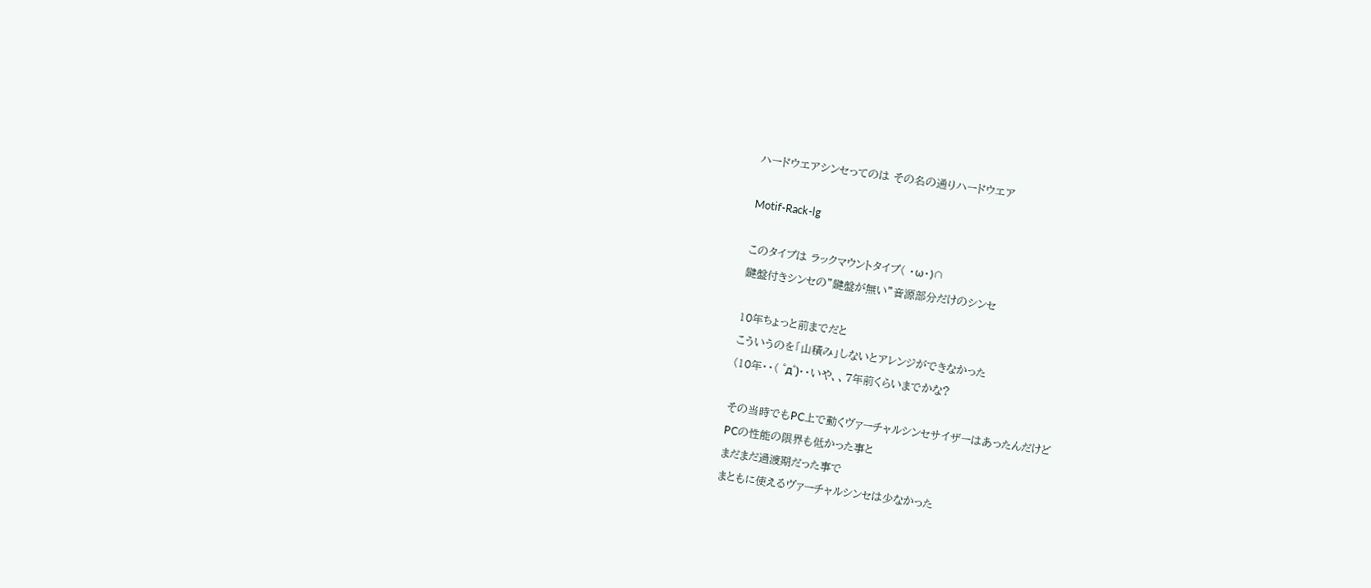ハードウエアシンセってのは その名の通りハードウエア

Motif-Rack-lg

このタイプは ラックマウントタイプ( ・ω・)∩
鍵盤付きシンセの”鍵盤が無い”音源部分だけのシンセ

10年ちょっと前までだと
こういうのを「山積み」しないとアレンジができなかった
(10年・・( ゜д゜)・・いや、、7年前くらいまでかな?

その当時でもPC上で動くヴァーチャルシンセサイザーはあったんだけど
PCの性能の限界も低かった事と
まだまだ過渡期だった事で
まともに使えるヴァーチャルシンセは少なかった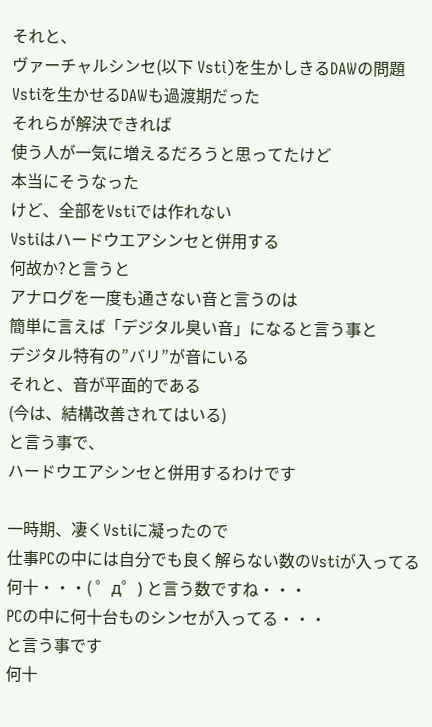それと、
ヴァーチャルシンセ(以下 Vsti)を生かしきるDAWの問題
Vstiを生かせるDAWも過渡期だった
それらが解決できれば
使う人が一気に増えるだろうと思ってたけど
本当にそうなった
けど、全部をVstiでは作れない
Vstiはハードウエアシンセと併用する
何故か?と言うと
アナログを一度も通さない音と言うのは
簡単に言えば「デジタル臭い音」になると言う事と
デジタル特有の”バリ”が音にいる
それと、音が平面的である
(今は、結構改善されてはいる)
と言う事で、
ハードウエアシンセと併用するわけです

一時期、凄くVstiに凝ったので
仕事PCの中には自分でも良く解らない数のVstiが入ってる
何十・・・( ゜д゜) と言う数ですね・・・
PCの中に何十台ものシンセが入ってる・・・
と言う事です
何十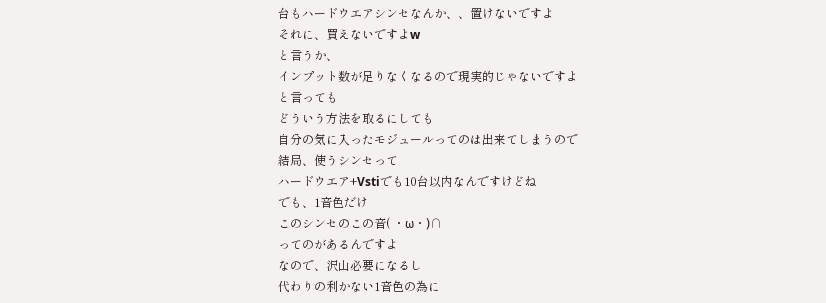台もハードウエアシンセなんか、、置けないですよ
それに、買えないですよw
と言うか、
インプット数が足りなくなるので現実的じゃないですよ
と言っても
どういう方法を取るにしても
自分の気に入ったモジュールってのは出来てしまうので
結局、使うシンセって
ハードウエア+Vstiでも10台以内なんですけどね
でも、1音色だけ
このシンセのこの音( ・ω・)∩
ってのがあるんですよ
なので、沢山必要になるし
代わりの利かない1音色の為に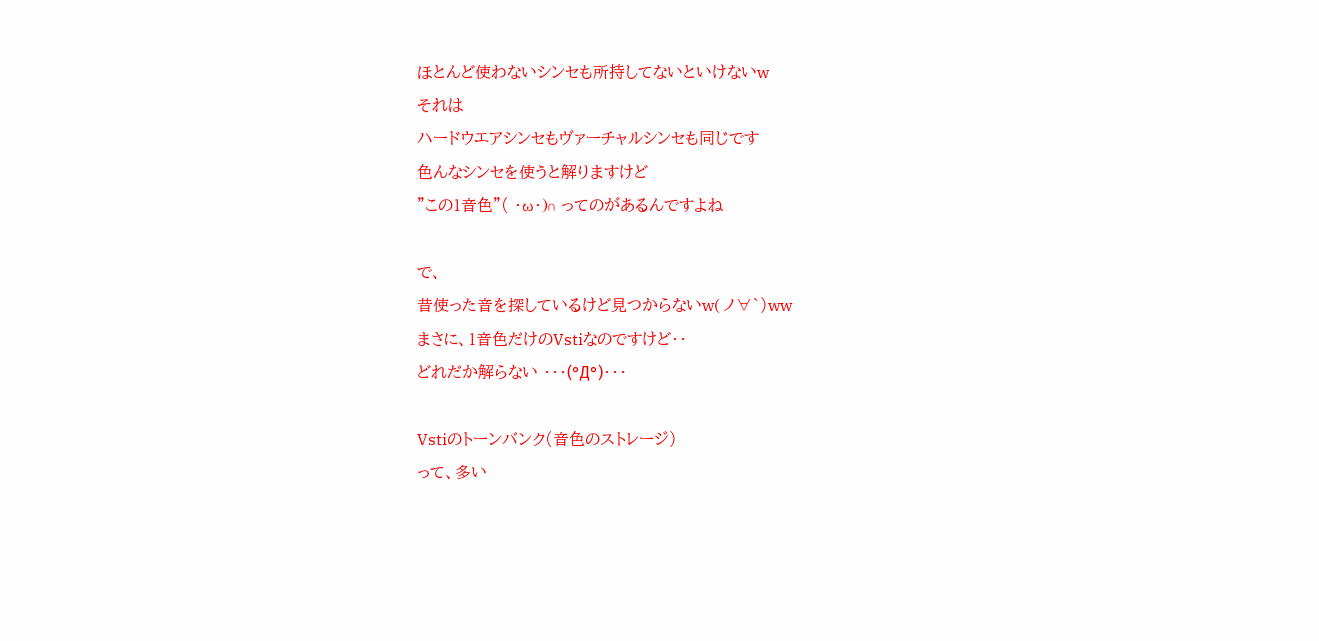ほとんど使わないシンセも所持してないといけないw
それは
ハードウエアシンセもヴァーチャルシンセも同じです
色んなシンセを使うと解りますけど
”この1音色”( ・ω・)∩ ってのがあるんですよね

で、
昔使った音を探しているけど見つからないw( ノ∀`)ww
まさに、1音色だけのVstiなのですけど・・
どれだか解らない ・・・(°Д°)・・・

Vstiのトーンバンク(音色のストレージ)
って、多い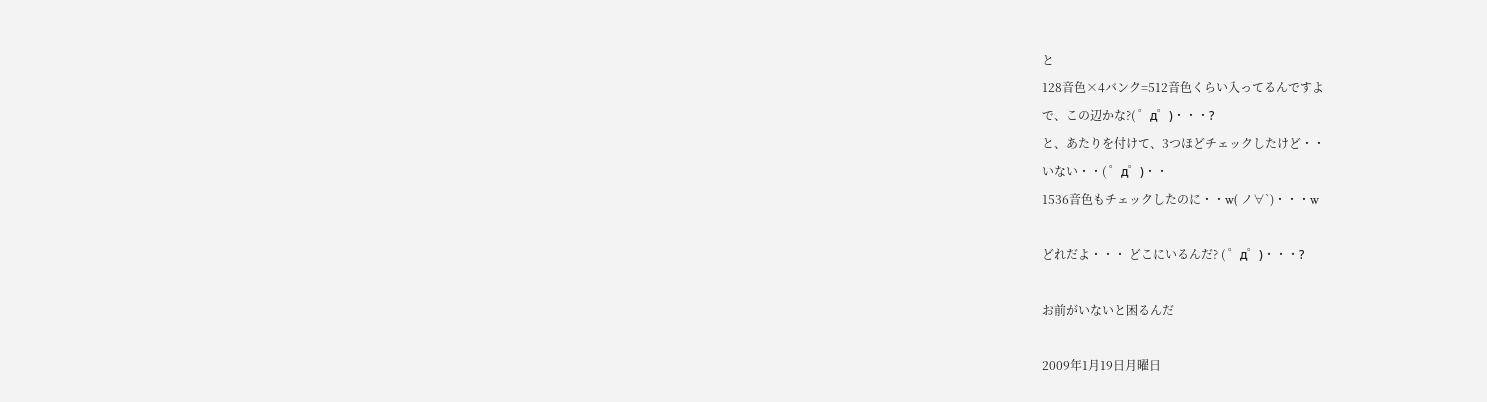と
128音色×4バンク=512音色くらい入ってるんですよ
で、この辺かな?( ゜д゜)・・・?
と、あたりを付けて、3つほどチェックしたけど・・
いない・・( ゜д゜)・・
1536音色もチェックしたのに・・w( ノ∀`)・・・w

どれだよ・・・ どこにいるんだ? ( ゜д゜)・・・?

お前がいないと困るんだ

2009年1月19日月曜日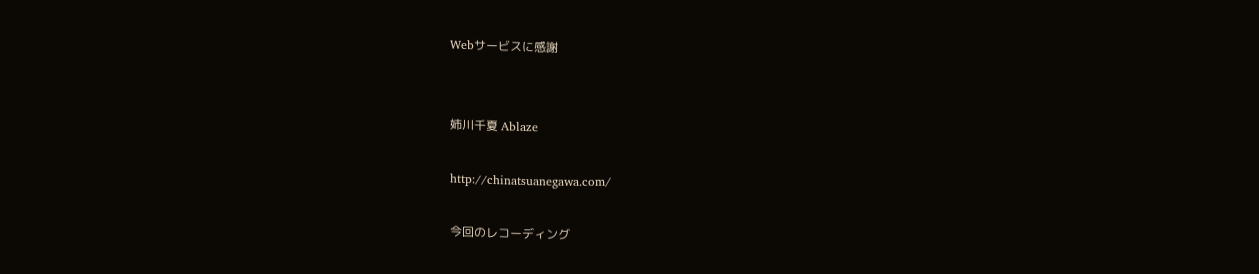Webサービスに感謝


姉川千夏 Ablaze

http://chinatsuanegawa.com/

今回のレコーディング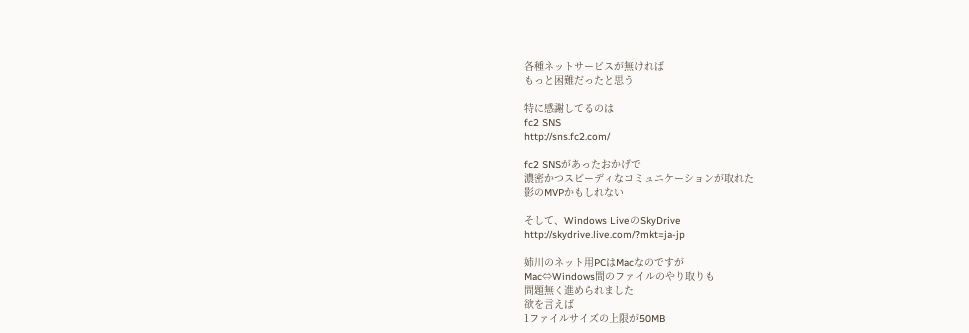各種ネットサービスが無ければ
もっと困難だったと思う

特に感謝してるのは
fc2 SNS
http://sns.fc2.com/

fc2 SNSがあったおかげで
濃密かつスピーディなコミュニケーションが取れた
影のMVPかもしれない

そして、Windows LiveのSkyDrive
http://skydrive.live.com/?mkt=ja-jp

姉川のネット用PCはMacなのですが
Mac⇔Windows間のファイルのやり取りも
問題無く進められました
欲を言えば
1ファイルサイズの上限が50MB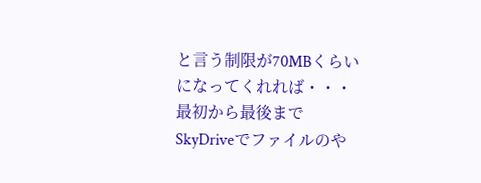と言う制限が70MBくらいになってくれれば・・・
最初から最後まで
SkyDriveでファイルのや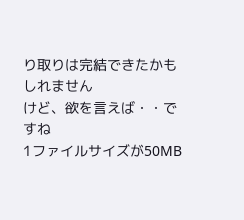り取りは完結できたかもしれません
けど、欲を言えば・・ですね
1ファイルサイズが50MB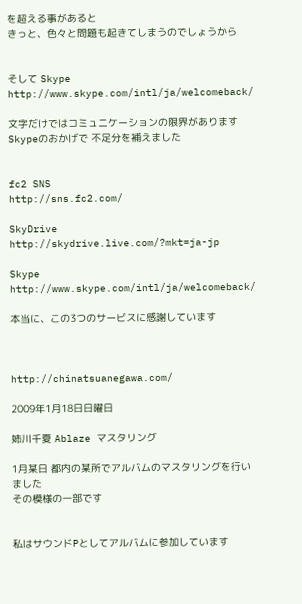を超える事があると
きっと、色々と問題も起きてしまうのでしょうから


そして Skype
http://www.skype.com/intl/ja/welcomeback/

文字だけではコミュニケーションの限界があります
Skypeのおかげで 不足分を補えました


fc2 SNS
http://sns.fc2.com/

SkyDrive
http://skydrive.live.com/?mkt=ja-jp

Skype
http://www.skype.com/intl/ja/welcomeback/

本当に、この3つのサービスに感謝しています



http://chinatsuanegawa.com/

2009年1月18日日曜日

姉川千夏 Ablaze マスタリング

1月某日 都内の某所でアルバムのマスタリングを行いました
その模様の一部です


私はサウンドPとしてアルバムに参加しています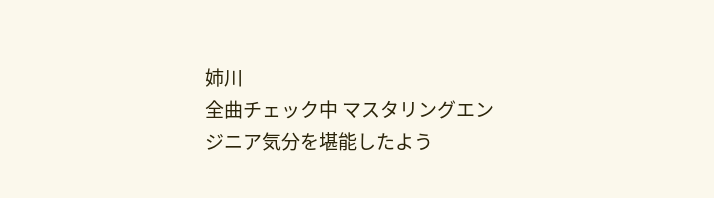姉川
全曲チェック中 マスタリングエンジニア気分を堪能したよう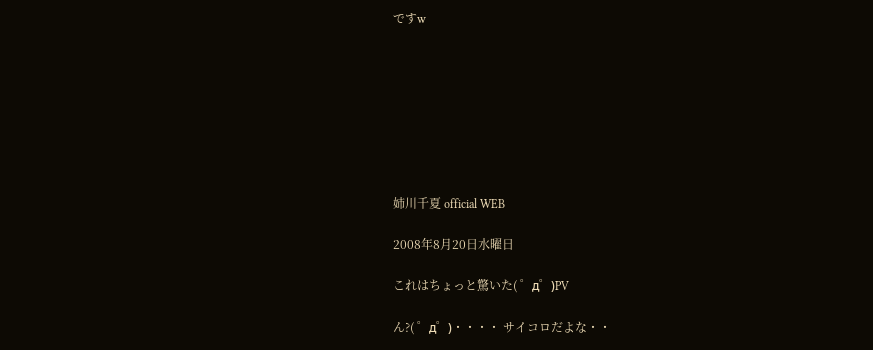ですw








姉川千夏 official WEB

2008年8月20日水曜日

これはちょっと驚いた( ゜д゜)PV

ん?( ゜д゜)・・・・ サイコロだよな・・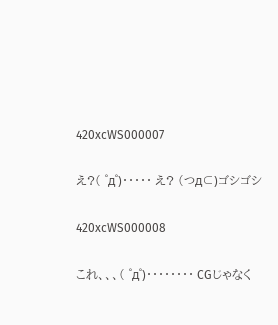420xcWS000007

え?( ゜д゜)・・・・・ え? (つд⊂)ゴシゴシ

420xcWS000008

これ、、、( ゜д゜)・・・・・・・・ CGじゃなく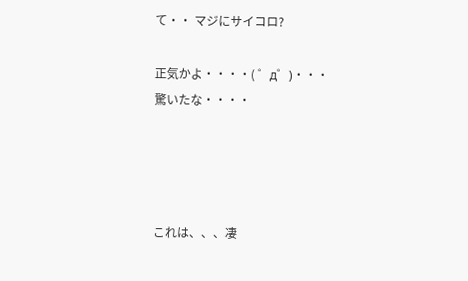て・・ マジにサイコロ?

正気かよ・・・・( ゜д゜)・・・
驚いたな・・・・




これは、、、凄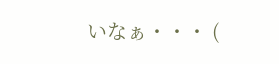いなぁ・・・ (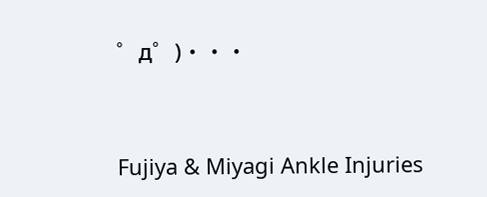゜д゜)・・・


Fujiya & Miyagi Ankle Injuries